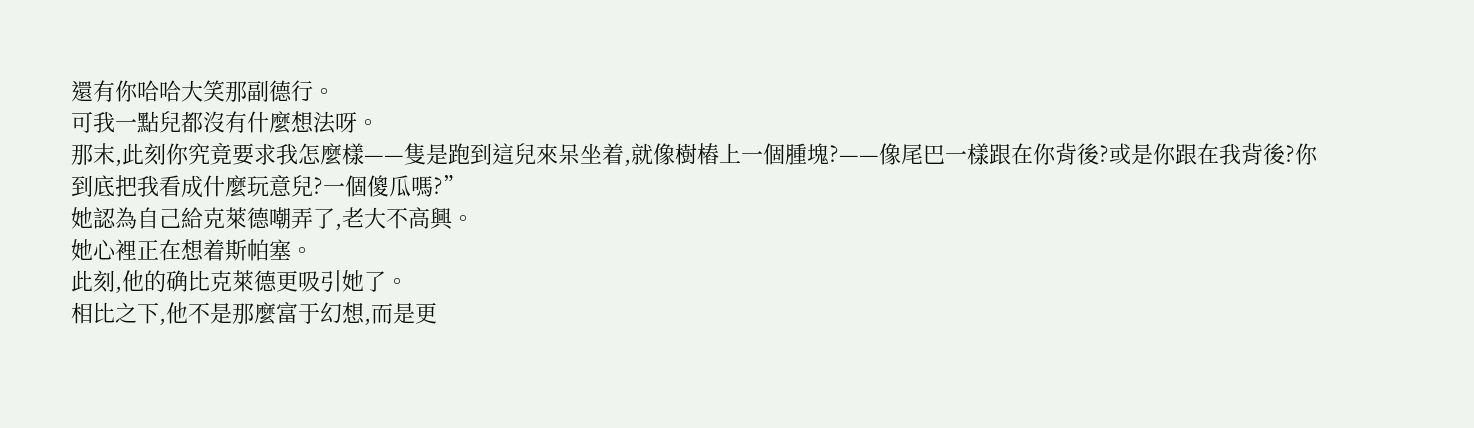還有你哈哈大笑那副德行。
可我一點兒都沒有什麼想法呀。
那末,此刻你究竟要求我怎麼樣——隻是跑到這兒來呆坐着,就像樹樁上一個腫塊?——像尾巴一樣跟在你背後?或是你跟在我背後?你到底把我看成什麼玩意兒?一個傻瓜嗎?”
她認為自己給克萊德嘲弄了,老大不高興。
她心裡正在想着斯帕塞。
此刻,他的确比克萊德更吸引她了。
相比之下,他不是那麼富于幻想,而是更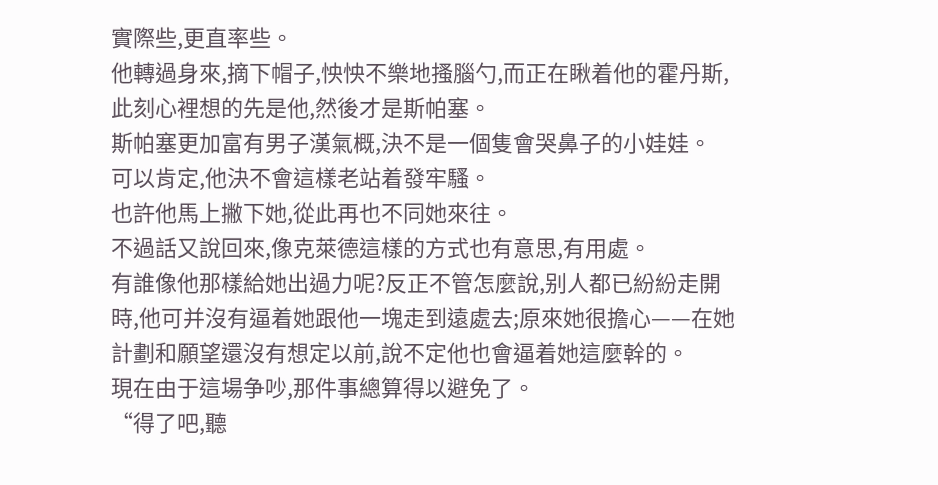實際些,更直率些。
他轉過身來,摘下帽子,怏怏不樂地搔腦勺,而正在瞅着他的霍丹斯,此刻心裡想的先是他,然後才是斯帕塞。
斯帕塞更加富有男子漢氣概,決不是一個隻會哭鼻子的小娃娃。
可以肯定,他決不會這樣老站着發牢騷。
也許他馬上撇下她,從此再也不同她來往。
不過話又說回來,像克萊德這樣的方式也有意思,有用處。
有誰像他那樣給她出過力呢?反正不管怎麼說,别人都已紛紛走開時,他可并沒有逼着她跟他一塊走到遠處去;原來她很擔心——在她計劃和願望還沒有想定以前,說不定他也會逼着她這麼幹的。
現在由于這場争吵,那件事總算得以避免了。
“得了吧,聽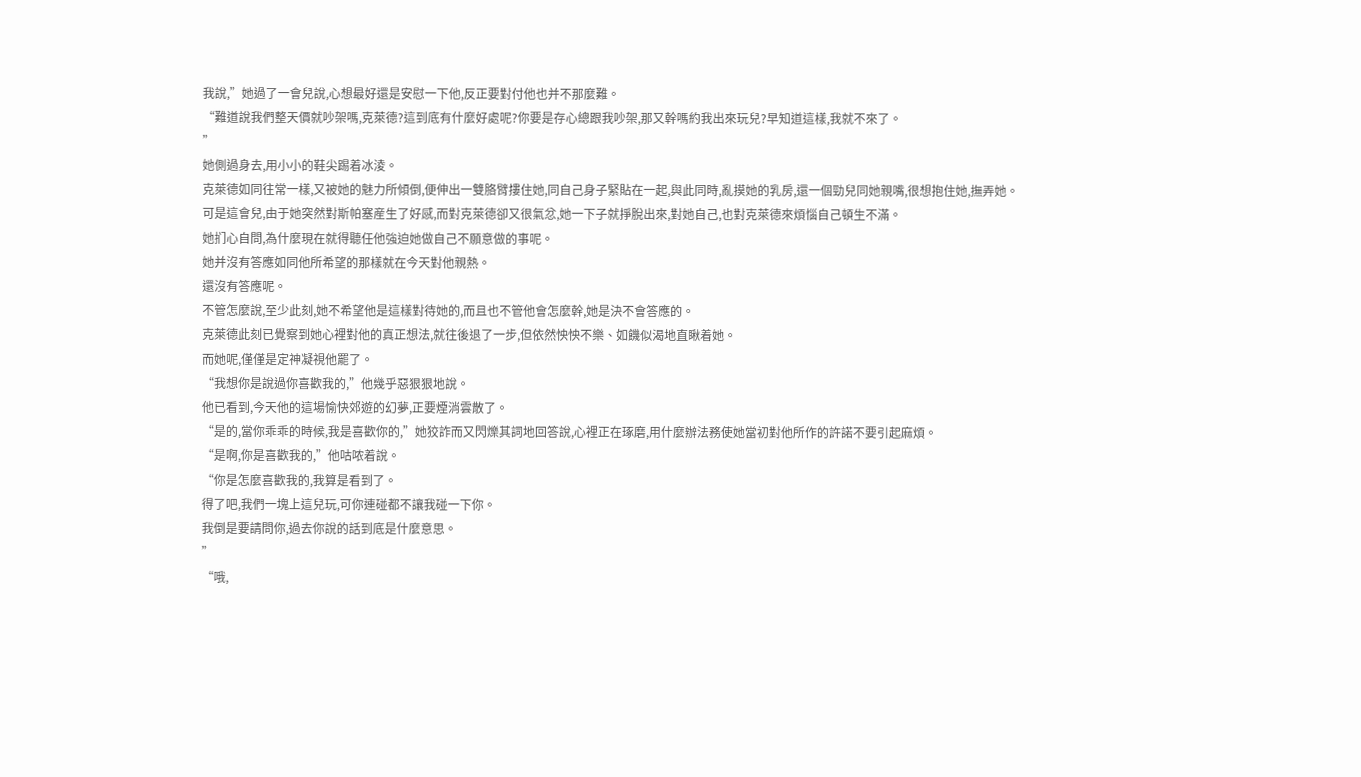我說,”她過了一會兒說,心想最好還是安慰一下他,反正要對付他也并不那麼難。
“難道說我們整天價就吵架嗎,克萊德?這到底有什麼好處呢?你要是存心總跟我吵架,那又幹嗎約我出來玩兒?早知道這樣,我就不來了。
”
她側過身去,用小小的鞋尖踢着冰淩。
克萊德如同往常一樣,又被她的魅力所傾倒,便伸出一雙胳臂摟住她,同自己身子緊貼在一起,與此同時,亂摸她的乳房,還一個勁兒同她親嘴,很想抱住她,撫弄她。
可是這會兒,由于她突然對斯帕塞産生了好感,而對克萊德卻又很氣忿,她一下子就掙脫出來,對她自己,也對克萊德來煩惱自己頓生不滿。
她扪心自問,為什麼現在就得聽任他強迫她做自己不願意做的事呢。
她并沒有答應如同他所希望的那樣就在今天對他親熱。
還沒有答應呢。
不管怎麼說,至少此刻,她不希望他是這樣對待她的,而且也不管他會怎麼幹,她是決不會答應的。
克萊德此刻已覺察到她心裡對他的真正想法,就往後退了一步,但依然怏怏不樂、如饑似渴地直瞅着她。
而她呢,僅僅是定神凝視他罷了。
“我想你是說過你喜歡我的,”他幾乎惡狠狠地說。
他已看到,今天他的這場愉快郊遊的幻夢,正要煙消雲散了。
“是的,當你乖乖的時候,我是喜歡你的,”她狡詐而又閃爍其詞地回答說,心裡正在琢磨,用什麼辦法務使她當初對他所作的許諾不要引起麻煩。
“是啊,你是喜歡我的,”他咕哝着說。
“你是怎麼喜歡我的,我算是看到了。
得了吧,我們一塊上這兒玩,可你連碰都不讓我碰一下你。
我倒是要請問你,過去你說的話到底是什麼意思。
”
“哦,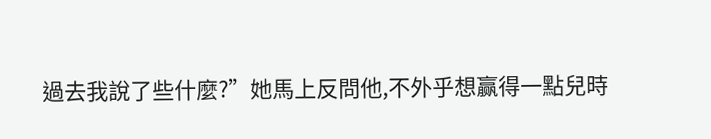過去我說了些什麼?”她馬上反問他,不外乎想赢得一點兒時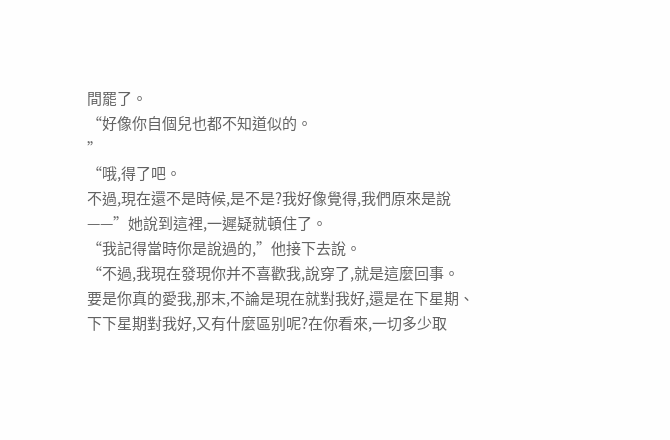間罷了。
“好像你自個兒也都不知道似的。
”
“哦,得了吧。
不過,現在還不是時候,是不是?我好像覺得,我們原來是說——”她說到這裡,一遲疑就頓住了。
“我記得當時你是說過的,”他接下去說。
“不過,我現在發現你并不喜歡我,說穿了,就是這麼回事。
要是你真的愛我,那末,不論是現在就對我好,還是在下星期、下下星期對我好,又有什麼區别呢?在你看來,一切多少取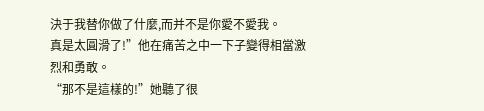決于我替你做了什麼,而并不是你愛不愛我。
真是太圓滑了!”他在痛苦之中一下子變得相當激烈和勇敢。
“那不是這樣的!”她聽了很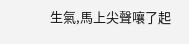生氣,馬上尖聲嚷了起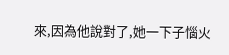來,因為他說對了,她一下子惱火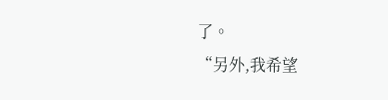了。
“另外,我希望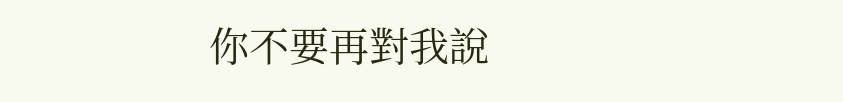你不要再對我說